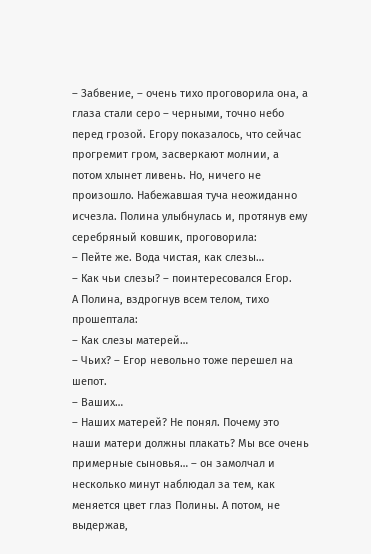– Забвение, – очень тихо проговорила она, а глаза стали серо – черными, точно небо перед грозой. Егору показалось, что сейчас прогремит гром, засверкают молнии, а потом хлынет ливень. Но, ничего не произошло. Набежавшая туча неожиданно исчезла. Полина улыбнулась и, протянув ему серебряный ковшик, проговорила:
– Пейте же. Вода чистая, как слезы…
– Как чьи слезы? – поинтересовался Егор.
А Полина, вздрогнув всем телом, тихо прошептала:
– Как слезы матерей…
– Чьих? – Егор невольно тоже перешел на шепот.
– Ваших…
– Наших матерей? Не понял. Почему это наши матери должны плакать? Мы все очень примерные сыновья… – он замолчал и несколько минут наблюдал за тем, как меняется цвет глаз Полины. А потом, не выдержав,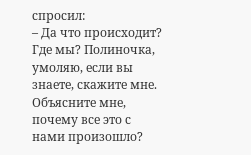спросил:
– Да что происходит? Где мы? Полиночка, умоляю, если вы знаете, скажите мне. Объясните мне, почему все это с нами произошло?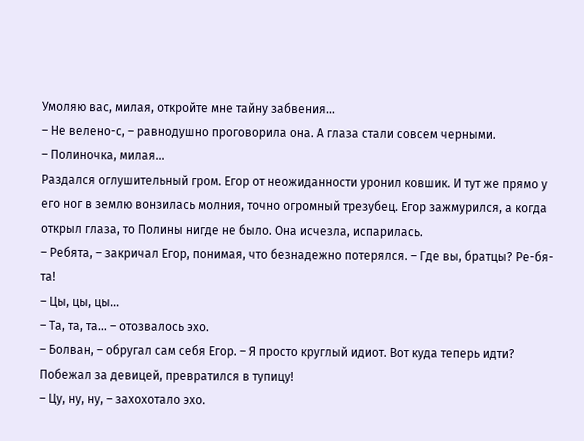Умоляю вас, милая, откройте мне тайну забвения…
– Не велено-с, – равнодушно проговорила она. А глаза стали совсем черными.
– Полиночка, милая…
Раздался оглушительный гром. Егор от неожиданности уронил ковшик. И тут же прямо у его ног в землю вонзилась молния, точно огромный трезубец. Егор зажмурился, а когда открыл глаза, то Полины нигде не было. Она исчезла, испарилась.
– Ребята, – закричал Егор, понимая, что безнадежно потерялся. – Где вы, братцы? Ре-бя-та!
– Цы, цы, цы…
– Та, та, та… – отозвалось эхо.
– Болван, – обругал сам себя Егор. – Я просто круглый идиот. Вот куда теперь идти? Побежал за девицей, превратился в тупицу!
– Цу, ну, ну, – захохотало эхо.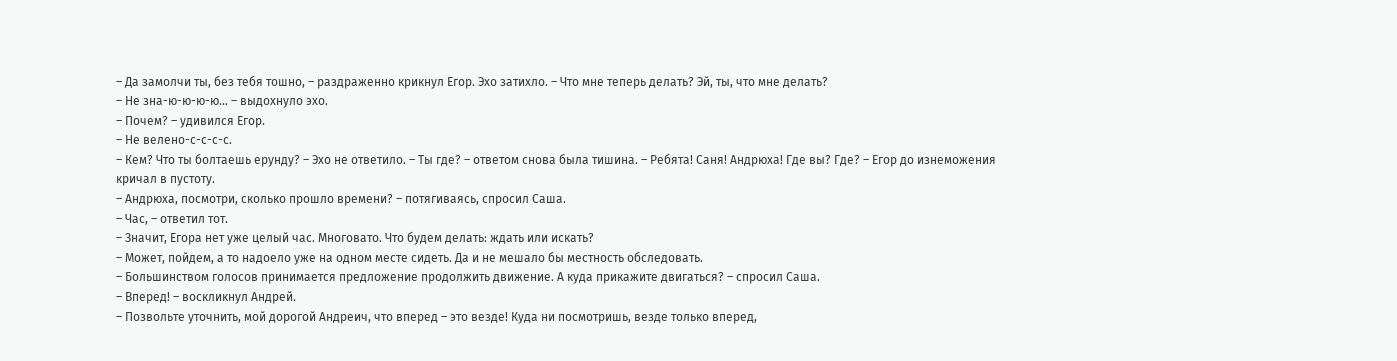– Да замолчи ты, без тебя тошно, – раздраженно крикнул Егор. Эхо затихло. – Что мне теперь делать? Эй, ты, что мне делать?
– Не зна-ю-ю-ю-ю… – выдохнуло эхо.
– Почем? – удивился Егор.
– Не велено-с-с-с-с.
– Кем? Что ты болтаешь ерунду? – Эхо не ответило. – Ты где? – ответом снова была тишина. – Ребята! Саня! Андрюха! Где вы? Где? – Егор до изнеможения кричал в пустоту.
– Андрюха, посмотри, сколько прошло времени? – потягиваясь, спросил Саша.
– Час, – ответил тот.
– Значит, Егора нет уже целый час. Многовато. Что будем делать: ждать или искать?
– Может, пойдем, а то надоело уже на одном месте сидеть. Да и не мешало бы местность обследовать.
– Большинством голосов принимается предложение продолжить движение. А куда прикажите двигаться? – спросил Саша.
– Вперед! – воскликнул Андрей.
– Позвольте уточнить, мой дорогой Андреич, что вперед – это везде! Куда ни посмотришь, везде только вперед,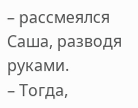– рассмеялся Саша, разводя руками.
– Тогда,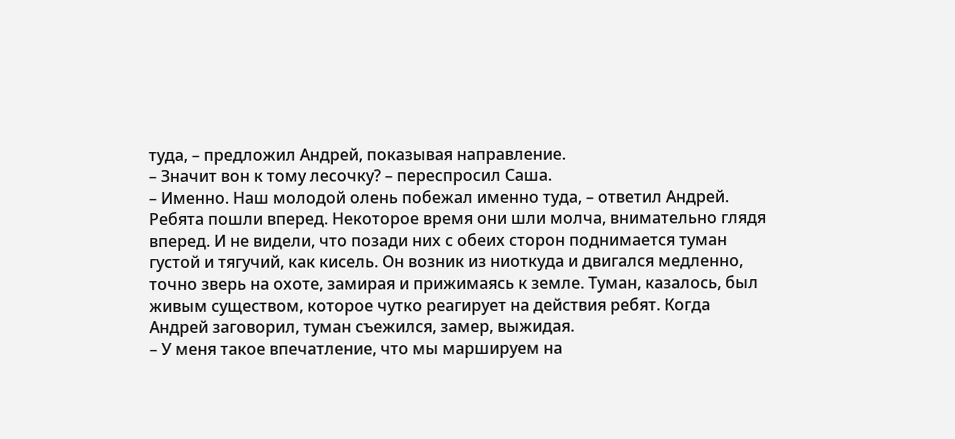туда, – предложил Андрей, показывая направление.
– Значит вон к тому лесочку? – переспросил Саша.
– Именно. Наш молодой олень побежал именно туда, – ответил Андрей.
Ребята пошли вперед. Некоторое время они шли молча, внимательно глядя вперед. И не видели, что позади них с обеих сторон поднимается туман густой и тягучий, как кисель. Он возник из ниоткуда и двигался медленно, точно зверь на охоте, замирая и прижимаясь к земле. Туман, казалось, был живым существом, которое чутко реагирует на действия ребят. Когда Андрей заговорил, туман съежился, замер, выжидая.
– У меня такое впечатление, что мы маршируем на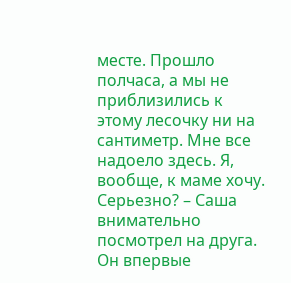месте. Прошло полчаса, а мы не приблизились к этому лесочку ни на сантиметр. Мне все надоело здесь. Я, вообще, к маме хочу.
Серьезно? – Саша внимательно посмотрел на друга. Он впервые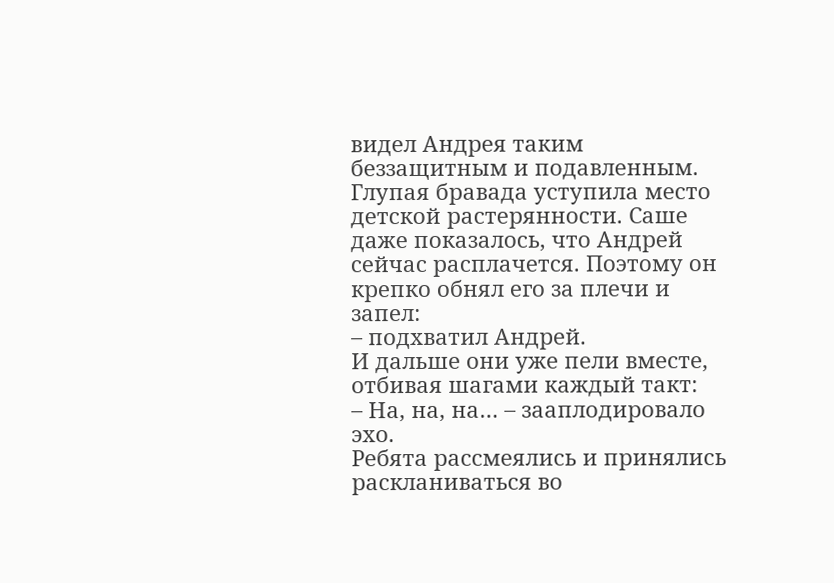видел Андрея таким беззащитным и подавленным. Глупая бравада уступила место детской растерянности. Саше даже показалось, что Андрей сейчас расплачется. Поэтому он крепко обнял его за плечи и запел:
– подхватил Андрей.
И дальше они уже пели вместе, отбивая шагами каждый такт:
– На, на, на… – зааплодировало эхо.
Ребята рассмеялись и принялись раскланиваться во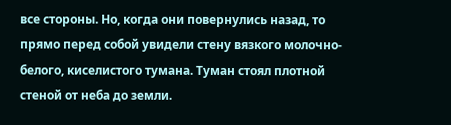все стороны. Но, когда они повернулись назад, то прямо перед собой увидели стену вязкого молочно-белого, киселистого тумана. Туман стоял плотной стеной от неба до земли.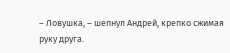– Ловушка, – шепнул Андрей, крепко сжимая руку друга.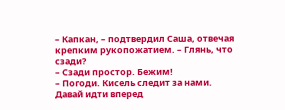– Капкан, – подтвердил Саша, отвечая крепким рукопожатием. – Глянь, что сзади?
– Сзади простор. Бежим!
– Погоди. Кисель следит за нами. Давай идти вперед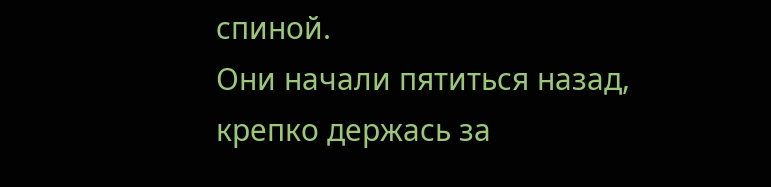спиной.
Они начали пятиться назад, крепко держась за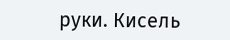руки. Кисель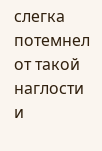слегка потемнел от такой наглости и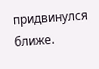придвинулся ближе.